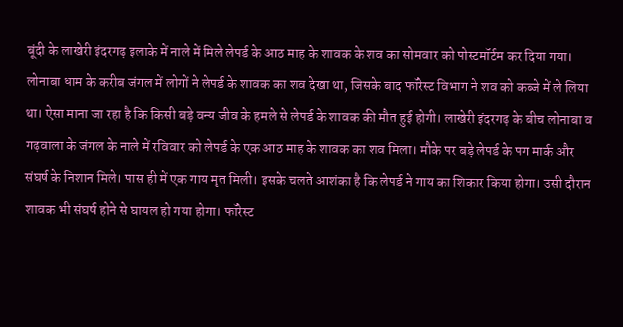बूंदी के लाखेरी इंदरगढ़ इलाके में नाले में मिले लेपर्ड के आठ माह के शावक के शव का सोमवार को पोस्टमॉर्टम कर दिया गया। लोनाबा धाम के करीब जंगल में लोगों ने लेपर्ड के शावक का शव देखा था, जिसके बाद फॉरेस्ट विभाग ने शव को कब्जे में ले लिया था। ऐसा माना जा रहा है कि किसी बड़े वन्य जीव के हमले से लेपर्ड के शावक की मौत हुई होगी। लाखेरी इंदरगढ़ के बीच लोनाबा व गढ़वाला के जंगल के नाले में रविवार को लेपर्ड के एक आठ माह के शावक का शव मिला। मौके पर बड़े लेपर्ड के पग मार्क और संघर्ष के निशान मिले। पास ही में एक गाय मृत मिली। इसके चलते आशंका है कि लेपर्ड ने गाय का शिकार किया होगा। उसी दौरान शावक भी संघर्ष होने से घायल हो गया होगा। फॉरेस्ट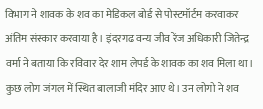विभाग ने शावक के शव का मेडिकल बोर्ड से पोस्टमॉर्टम करवाकर अंतिम संस्कार करवाया है। इंदरगढ वन्य जीव रेंज अधिकारी जितेन्द्र वर्मा ने बताया कि रविवार देर शाम लेपर्ड के शावक का शव मिला था। कुछ लोग जंगल में स्थित बालाजी मंदिर आए थे। उन लोगो ने शव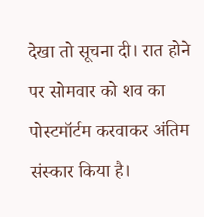देखा तो सूचना दी। रात होने पर सोमवार को शव का पोस्टमॉर्टम करवाकर अंतिम संस्कार किया है।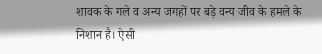शावक के गले व अन्य जगहों पर बड़े वन्य जीव के हमले के निशान है। ऐसी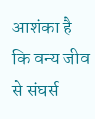आशंका है कि वन्य जीव से संघर्स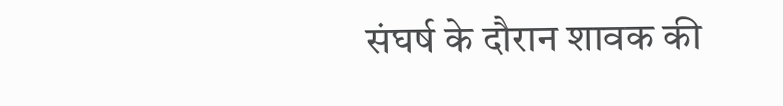संघर्ष के दौरान शावक की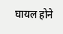घायल होने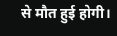से मौत हुई होगी।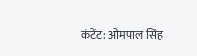कंटेंट: ओमपाल सिंह